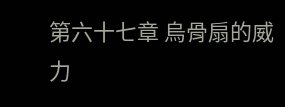第六十七章 烏骨扇的威力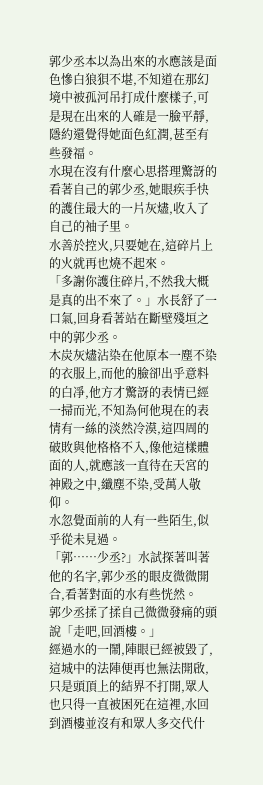郭少丞本以為出來的水應該是面色慘白狼狽不堪,不知道在那幻境中被孤河吊打成什麼樣子,可是現在出來的人確是一臉平靜,隱約還覺得她面色紅潤,甚至有些發福。
水現在沒有什麼心思搭理驚訝的看著自己的郭少丞,她眼疾手快的護住最大的一片灰燼,收入了自己的袖子里。
水善於控火,只要她在,這碎片上的火就再也燒不起來。
「多謝你護住碎片,不然我大概是真的出不來了。」水長舒了一口氣,回身看著站在斷壁殘垣之中的郭少丞。
木炭灰燼沾染在他原本一塵不染的衣服上,而他的臉卻出乎意料的白凈,他方才驚訝的表情已經一掃而光,不知為何他現在的表情有一絲的淡然冷漠,這四周的破敗與他格格不入,像他這樣體面的人,就應該一直待在天宮的神殿之中,纖塵不染,受萬人敬仰。
水忽覺面前的人有一些陌生,似乎從未見過。
「郭……少丞?」水試探著叫著他的名字,郭少丞的眼皮微微開合,看著對面的水有些恍然。
郭少丞揉了揉自己微微發痛的頭說「走吧,回酒樓。」
經過水的一鬧,陣眼已經被毀了,這城中的法陣便再也無法開啟,只是頭頂上的結界不打開,眾人也只得一直被困死在這裡,水回到酒樓並沒有和眾人多交代什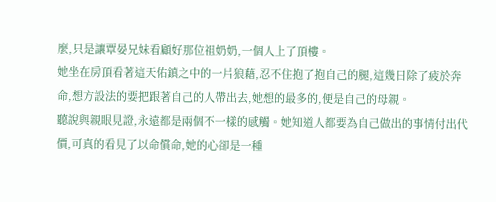麼,只是讓覃晏兄妹看顧好那位祖奶奶,一個人上了頂樓。
她坐在房頂看著這天佑鎮之中的一片狼藉,忍不住抱了抱自己的腿,這幾日除了疲於奔命,想方設法的要把跟著自己的人帶出去,她想的最多的,便是自己的母親。
聽說與親眼見證,永遠都是兩個不一樣的感觸。她知道人都要為自己做出的事情付出代價,可真的看見了以命償命,她的心卻是一種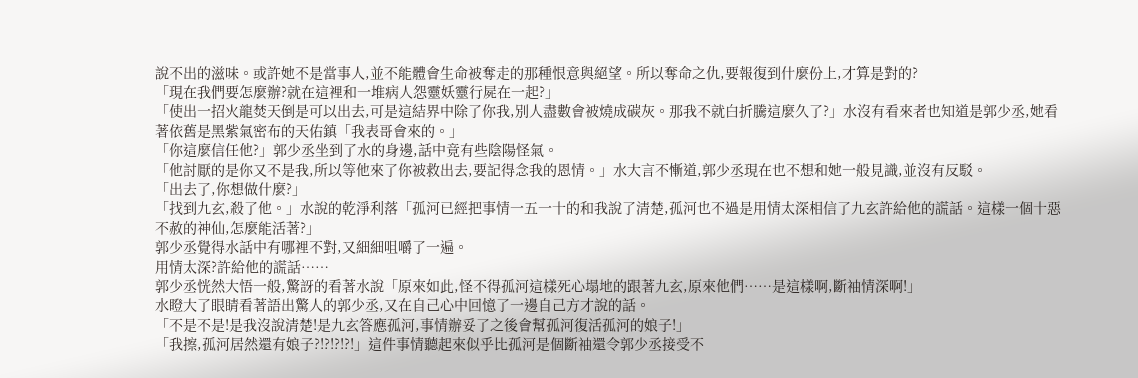說不出的滋味。或許她不是當事人,並不能體會生命被奪走的那種恨意與絕望。所以奪命之仇,要報復到什麼份上,才算是對的?
「現在我們要怎麼辦?就在這裡和一堆病人怨靈妖靈行屍在一起?」
「使出一招火龍焚天倒是可以出去,可是這結界中除了你我,別人盡數會被燒成碳灰。那我不就白折騰這麼久了?」水沒有看來者也知道是郭少丞,她看著依舊是黑紫氣密布的天佑鎮「我表哥會來的。」
「你這麼信任他?」郭少丞坐到了水的身邊,話中竟有些陰陽怪氣。
「他討厭的是你又不是我,所以等他來了你被救出去,要記得念我的恩情。」水大言不慚道,郭少丞現在也不想和她一般見識,並沒有反駁。
「出去了,你想做什麼?」
「找到九玄,殺了他。」水說的乾淨利落「孤河已經把事情一五一十的和我說了清楚,孤河也不過是用情太深相信了九玄許給他的謊話。這樣一個十惡不赦的神仙,怎麼能活著?」
郭少丞覺得水話中有哪裡不對,又細細咀嚼了一遍。
用情太深?許給他的謊話……
郭少丞恍然大悟一般,驚訝的看著水說「原來如此,怪不得孤河這樣死心塌地的跟著九玄,原來他們……是這樣啊,斷袖情深啊!」
水瞪大了眼睛看著語出驚人的郭少丞,又在自己心中回憶了一邊自己方才說的話。
「不是不是!是我沒說清楚!是九玄答應孤河,事情辦妥了之後會幫孤河復活孤河的娘子!」
「我擦,孤河居然還有娘子?!?!?!?!」這件事情聽起來似乎比孤河是個斷袖還令郭少丞接受不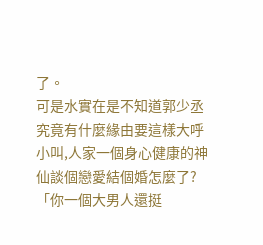了。
可是水實在是不知道郭少丞究竟有什麼緣由要這樣大呼小叫,人家一個身心健康的神仙談個戀愛結個婚怎麼了?
「你一個大男人還挺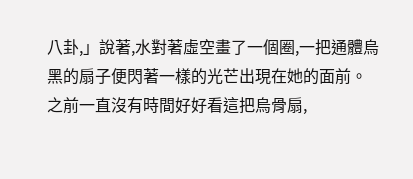八卦,」說著,水對著虛空畫了一個圈,一把通體烏黑的扇子便閃著一樣的光芒出現在她的面前。
之前一直沒有時間好好看這把烏骨扇,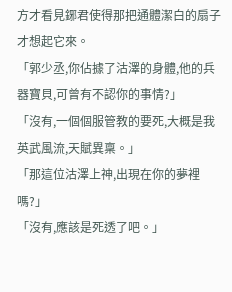方才看見鋣君使得那把通體潔白的扇子才想起它來。
「郭少丞,你佔據了沽澤的身體,他的兵器寶貝,可曾有不認你的事情?」
「沒有,一個個服管教的要死,大概是我英武風流,天賦異稟。」
「那這位沽澤上神,出現在你的夢裡嗎?」
「沒有,應該是死透了吧。」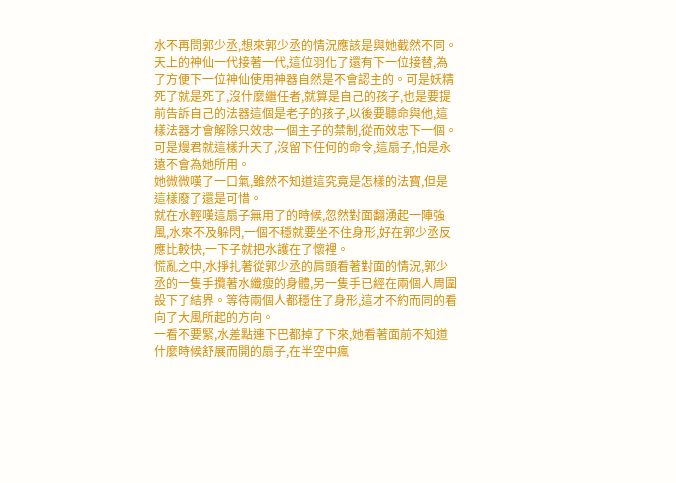水不再問郭少丞,想來郭少丞的情況應該是與她截然不同。天上的神仙一代接著一代,這位羽化了還有下一位接替,為了方便下一位神仙使用神器自然是不會認主的。可是妖精死了就是死了,沒什麼繼任者,就算是自己的孩子,也是要提前告訴自己的法器這個是老子的孩子,以後要聽命與他,這樣法器才會解除只效忠一個主子的禁制,從而效忠下一個。可是熳君就這樣升天了,沒留下任何的命令,這扇子,怕是永遠不會為她所用。
她微微嘆了一口氣,雖然不知道這究竟是怎樣的法寶,但是這樣廢了還是可惜。
就在水輕嘆這扇子無用了的時候,忽然對面翻湧起一陣強風,水來不及躲閃,一個不穩就要坐不住身形,好在郭少丞反應比較快,一下子就把水護在了懷裡。
慌亂之中,水掙扎著從郭少丞的肩頭看著對面的情況,郭少丞的一隻手攬著水纖瘦的身體,另一隻手已經在兩個人周圍設下了結界。等待兩個人都穩住了身形,這才不約而同的看向了大風所起的方向。
一看不要緊,水差點連下巴都掉了下來,她看著面前不知道什麼時候舒展而開的扇子,在半空中瘋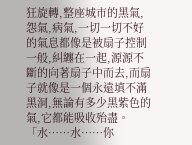狂旋轉,整座城市的黑氣,怨氣,病氣,一切一切不好的氣息都像是被扇子控制一般,糾纏在一起,源源不斷的向著扇子中而去,而扇子就像是一個永遠填不滿黑洞,無論有多少黑紫色的氣,它都能吸收殆盡。
「水……水……你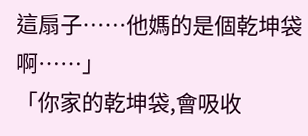這扇子……他媽的是個乾坤袋啊……」
「你家的乾坤袋,會吸收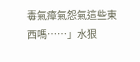毒氣瘴氣怨氣這些東西嗎……」水狠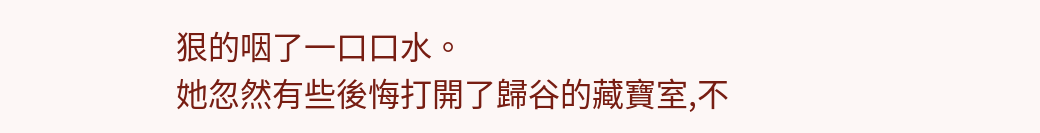狠的咽了一口口水。
她忽然有些後悔打開了歸谷的藏寶室,不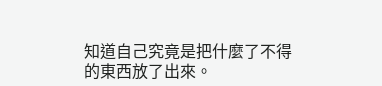知道自己究竟是把什麼了不得的東西放了出來。